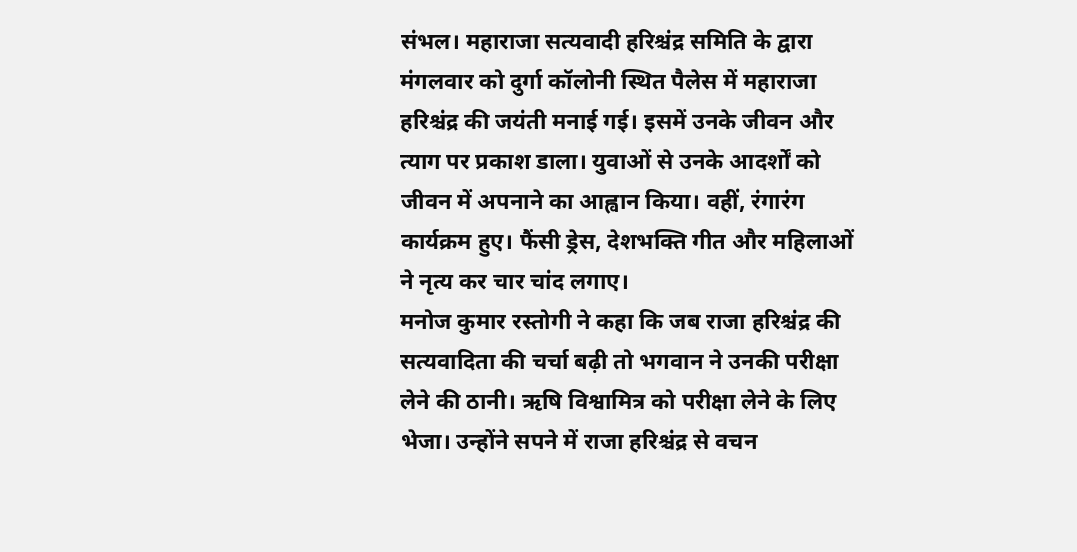संभल। महाराजा सत्यवादी हरिश्चंद्र समिति के द्वारा मंगलवार को दुर्गा कॉलोनी स्थित पैलेस में महाराजा हरिश्चंद्र की जयंती मनाई गई। इसमें उनके जीवन और त्याग पर प्रकाश डाला। युवाओं से उनके आदर्शों को जीवन में अपनाने का आह्वान किया। वहीं, रंगारंग कार्यक्रम हुए। फैंसी ड्रेस, देशभक्ति गीत और महिलाओं ने नृत्य कर चार चांद लगाए।
मनोज कुमार रस्तोगी ने कहा कि जब राजा हरिश्चंद्र की सत्यवादिता की चर्चा बढ़ी तो भगवान ने उनकी परीक्षा लेने की ठानी। ऋषि विश्वामित्र को परीक्षा लेने के लिए भेजा। उन्होंने सपने में राजा हरिश्चंद्र से वचन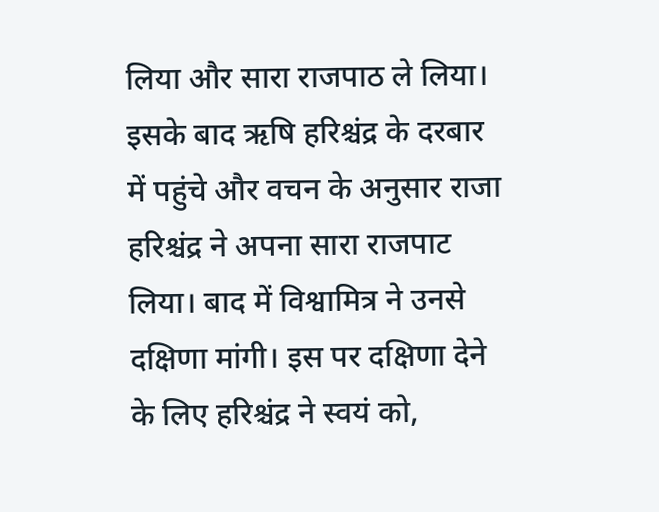लिया और सारा राजपाठ ले लिया। इसके बाद ऋषि हरिश्चंद्र के दरबार में पहुंचे और वचन के अनुसार राजा हरिश्चंद्र ने अपना सारा राजपाट लिया। बाद में विश्वामित्र ने उनसे दक्षिणा मांगी। इस पर दक्षिणा देने के लिए हरिश्चंद्र ने स्वयं को,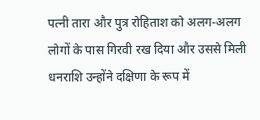पत्नी तारा और पुत्र रोहिताश को अलग-अलग लोगों के पास गिरवी रख दिया और उससे मिली धनराशि उन्होंने दक्षिणा के रूप में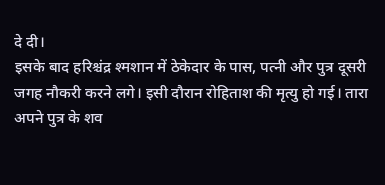दे दी।
इसके बाद हरिश्चंद्र श्मशान में ठेकेदार के पास, पत्नी और पुत्र दूसरी जगह नौकरी करने लगे। इसी दौरान रोहिताश की मृत्यु हो गई। तारा अपने पुत्र के शव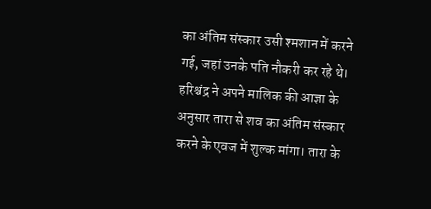का अंतिम संस्कार उसी श्मशान में करने गई, जहां उनके पति नौकरी कर रहे थे। हरिश्चंद्र ने अपने मालिक की आज्ञा के अनुसार तारा से शव का अंतिम संस्कार करने के एवज में शुल्क मांगा। तारा के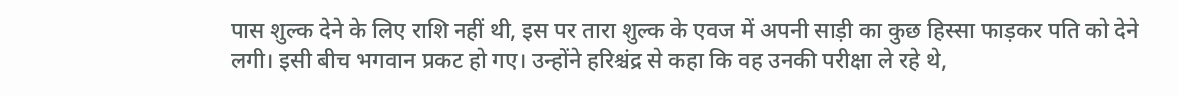पास शुल्क देने के लिए राशि नहीं थी, इस पर तारा शुल्क के एवज में अपनी साड़ी का कुछ हिस्सा फाड़कर पति को देने लगी। इसी बीच भगवान प्रकट हो गए। उन्होंने हरिश्चंद्र से कहा कि वह उनकी परीक्षा ले रहे थे,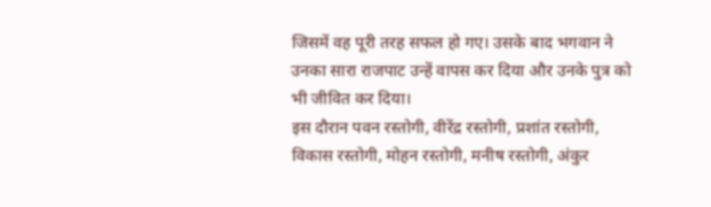जिसमें वह पूरी तरह सफल हो गए। उसके बाद भगवान ने उनका सारा राजपाट उन्हें वापस कर दिया और उनके पुत्र को भी जीवित कर दिया।
इस दौरान पवन रस्तोगी, वीरेंद्र रस्तोगी, प्रशांत रस्तोगी, विकास रस्तोगी, मोहन रस्तोगी, मनीष रस्तोगी, अंकुर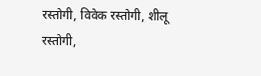रस्तोगी, विवेक रस्तोगी, शीलू रस्तोगी,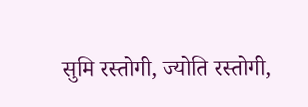सुमि रस्तोगी, ज्योति रस्तोगी,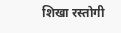शिखा रस्तोगी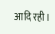आदि रही।